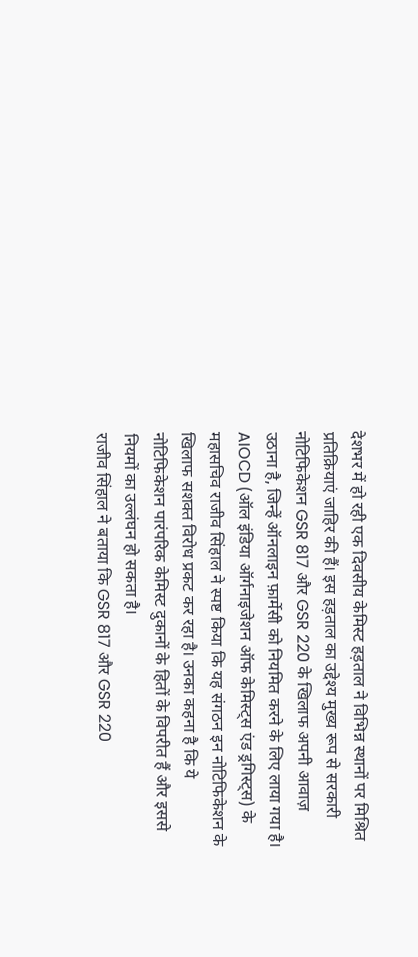देशभर में हो रही एक दिवसीय केमिस्ट हड़ताल ने विभिन्न स्थानों पर मिश्रित प्रतिक्रियाएं जाहिर की हैं। इस हड़ताल का उद्देश्य मुख्य रूप से सरकारी नोटिफिकेशन GSR 817 और GSR 220 के खिलाफ अपनी आवाज़ उठाना है, जिन्हें ऑनलाइन फ़ार्मेसी को नियमित करने के लिए लाया गया है।
AIOCD (ऑल इंडिया ऑर्गनाइजेशन ऑफ केमिस्ट्स एंड ड्रगिस्ट्स) के महासचिव राजीव सिंहाल ने स्पष्ट किया कि यह संगठन इन नोटिफिकेशन के खिलाफ सशक्त विरोध प्रकट कर रहा है। उनका कहना है कि ये नोटिफिकेशन पारंपरिक केमिस्ट दुकानों के हितों के विपरीत हैं और इससे नियमों का उल्लंघन हो सकता है।
राजीव सिंहाल ने बताया कि GSR 817 और GSR 220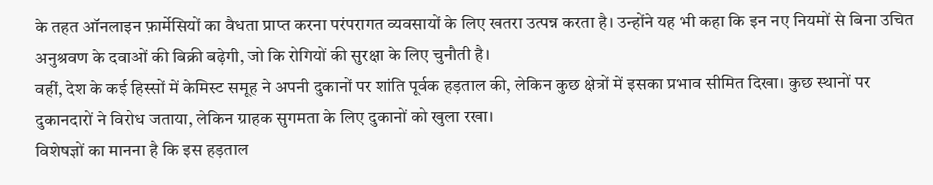के तहत ऑनलाइन फ़ार्मेसियों का वैधता प्राप्त करना परंपरागत व्यवसायों के लिए खतरा उत्पन्न करता है। उन्होंने यह भी कहा कि इन नए नियमों से बिना उचित अनुश्रवण के दवाओं की बिक्री बढ़ेगी, जो कि रोगियों की सुरक्षा के लिए चुनौती है।
वहीं, देश के कई हिस्सों में केमिस्ट समूह ने अपनी दुकानों पर शांति पूर्वक हड़ताल की, लेकिन कुछ क्षेत्रों में इसका प्रभाव सीमित दिखा। कुछ स्थानों पर दुकानदारों ने विरोध जताया, लेकिन ग्राहक सुगमता के लिए दुकानों को खुला रखा।
विशेषज्ञों का मानना है कि इस हड़ताल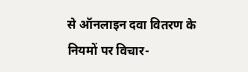से ऑनलाइन दवा वितरण के नियमों पर विचार-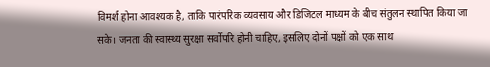विमर्श होना आवश्यक है, ताकि पारंपरिक व्यवसाय और डिजिटल माध्यम के बीच संतुलन स्थापित किया जा सके। जनता की स्वास्थ्य सुरक्षा सर्वोपरि होनी चाहिए, इसलिए दोनों पक्षों को एक साथ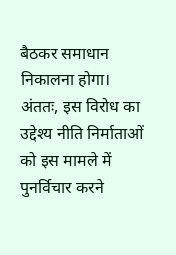बैठकर समाधान निकालना होगा।
अंततः, इस विरोध का उद्देश्य नीति निर्माताओं को इस मामले में पुनर्विचार करने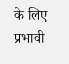के लिए प्रभावी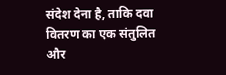संदेश देना है, ताकि दवा वितरण का एक संतुलित और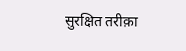सुरक्षित तरीक़ा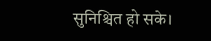सुनिश्चित हो सके।